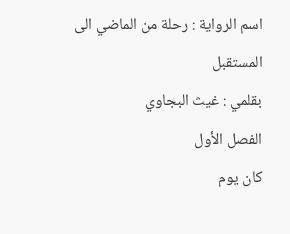اسم الرواية : رحلة من الماضي الى المستقبل
بقلمي : غيث البجاوي
الفصل الأول
كان يوم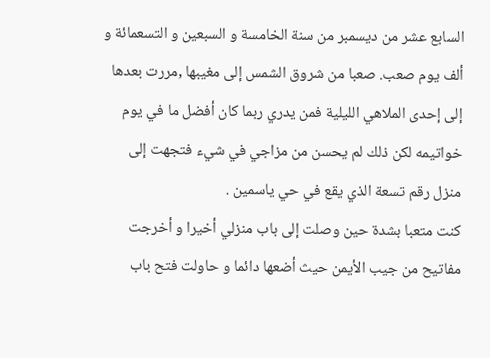السابع عشر من ديسمبر من سنة الخامسة و السبعين و التسعمائة و ألف يوم صعب. صعبا من شروق الشمس إلى مغيبها ,مررت بعدها إلى إحدى الملاهي الليلية فمن يدري ربما كان أفضل ما في يوم خواتيمه لكن ذلك لم يحسن من مزاجي في شيء فتجهت إلى منزل رقم تسعة الذي يقع في حي ياسمين .
كنت متعبا بشدة حين وصلت إلى باب منزلي أخيرا و أخرجت مفاتيح من جيب الأيمن حيث أضعها دائما و حاولت فتح باب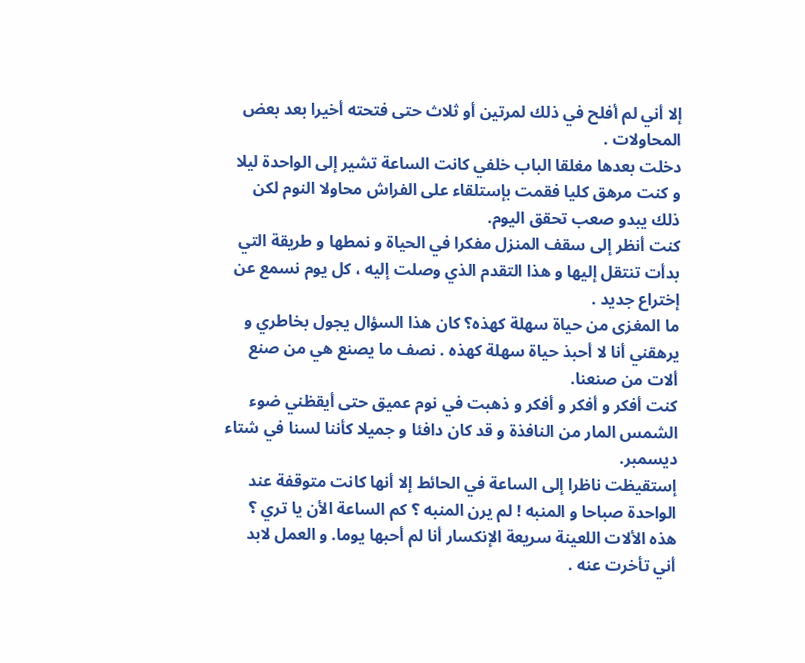إلا أني لم أفلح في ذلك لمرتين أو ثلاث حتى فتحته أخيرا بعد بعض المحاولات .
دخلت بعدها مغلقا الباب خلفي كانت الساعة تشير إلى الواحدة ليلا و كنت مرهق كليا فقمت بإستلقاء على الفراش محاولا النوم لكن ذلك يبدو صعب تحقق اليوم.
كنت أنظر إلى سقف المنزل مفكرا في الحياة و نمطها و طريقة التي بدأت تنتقل إليها و هذا التقدم الذي وصلت إليه ، كل يوم نسمع عن إختراع جديد .
ما المغزى من حياة سهلة كهذه؟ كان هذا السؤال يجول بخاطري و يرهقني أنا لا أحبذ حياة سهلة كهذه . نصف ما يصنع هي من صنع ألات من صنعنا.
كنت أفكر و أفكر و أفكر و ذهبت في نوم عميق حتى أيقظني ضوء الشمس المار من النافذة و قد كان دافئا و جميلا كأننا لسنا في شتاء ديسمبر.
إستقيظت ناظرا إلى الساعة في الحائط إلا أنها كانت متوقفة عند الواحدة صباحا و المنبه ! لم يرن المنبه ؟ كم الساعة الأن يا تري ؟ هذه الألات اللعينة سريعة الإنكسار أنا لم أحبها يوما. و العمل لابد أني تأخرت عنه .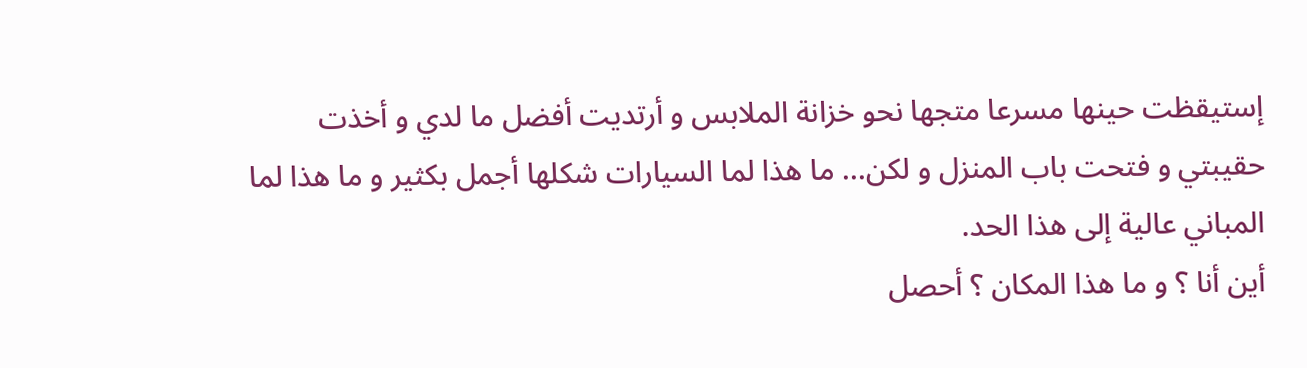إستيقظت حينها مسرعا متجها نحو خزانة الملابس و أرتديت أفضل ما لدي و أخذت حقيبتي و فتحت باب المنزل و لكن... ما هذا لما السيارات شكلها أجمل بكثير و ما هذا لما المباني عالية إلى هذا الحد.
أين أنا ؟ و ما هذا المكان ؟ أحصل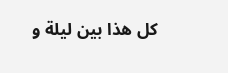كل هذا بين ليلة و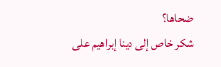ضحاها؟
شكر خاص إلى دينا إبراهيم على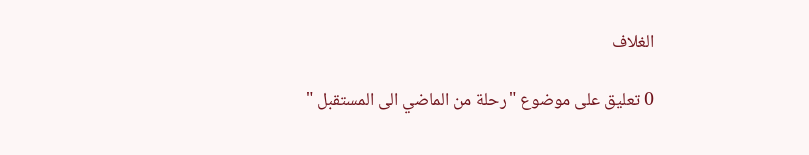الغلاف

0 تعليق على موضوع "رحلة من الماضي الى المستقبل "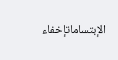الإبتساماتإخفاء